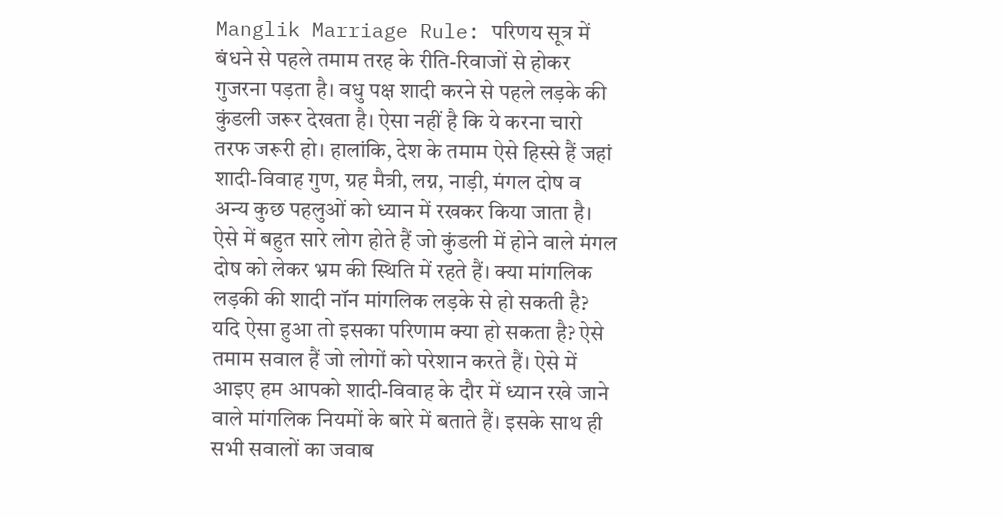Manglik Marriage Rule: परिणय सूत्र में बंधने से पहले तमाम तरह के रीति-रिवाजों से होकर गुजरना पड़ता है। वधु पक्ष शादी करने से पहले लड़के की कुंडली जरूर देखता है। ऐसा नहीं है कि ये करना चारो तरफ जरूरी हो। हालांकि, देश के तमाम ऐसे हिस्से हैं जहां शादी-विवाह गुण, ग्रह मैत्री, लग्न, नाड़ी, मंगल दोष व अन्य कुछ पहलुओं को ध्यान में रखकर किया जाता है।
ऐसे में बहुत सारे लोग होते हैं जो कुंडली में होने वाले मंगल दोष को लेकर भ्रम की स्थिति में रहते हैं। क्या मांगलिक लड़की की शादी नॉन मांगलिक लड़के से हो सकती है? यदि ऐसा हुआ तो इसका परिणाम क्या हो सकता है? ऐसे तमाम सवाल हैं जो लोगों को परेशान करते हैं। ऐसे में आइए हम आपको शादी-विवाह के दौर में ध्यान रखे जाने वाले मांगलिक नियमों के बारे में बताते हैं। इसके साथ ही सभी सवालों का जवाब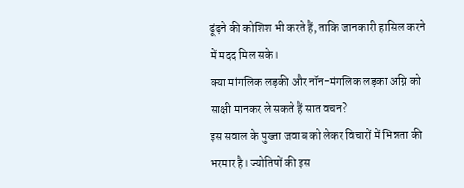ढूंढ़ने की कोशिश भी करते हैं, ताकि जानकारी हासिल करने में मदद मिल सके।
क्या मांगलिक लड़की और नॉन-मंगलिक लड़का अग्नि को साक्षी मानकर ले सकते हैं सात वचन?
इस सवाल के पुख्ता जवाब को लेकर विचारों में भिन्नता की भरमार है। ज्योतिषों की इस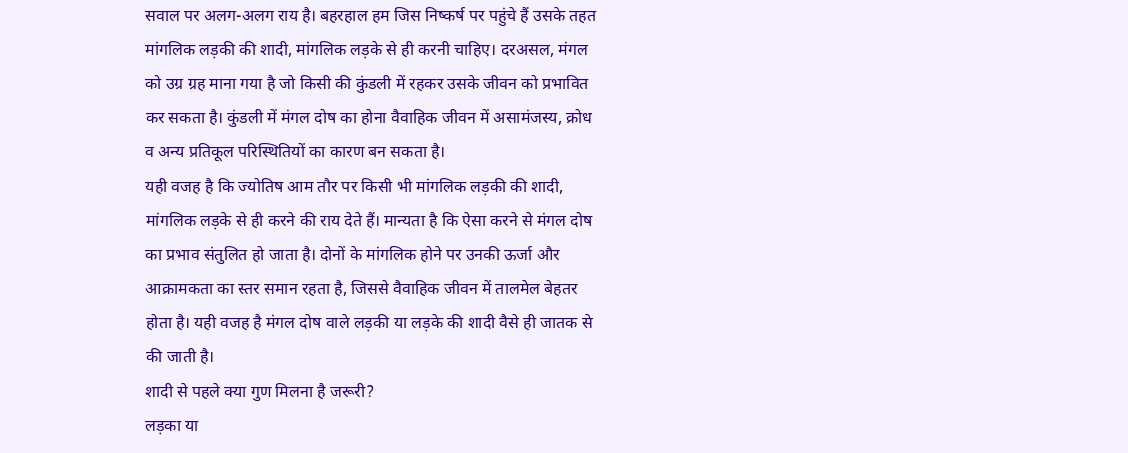सवाल पर अलग-अलग राय है। बहरहाल हम जिस निष्कर्ष पर पहुंचे हैं उसके तहत मांगलिक लड़की की शादी, मांगलिक लड़के से ही करनी चाहिए। दरअसल, मंगल को उग्र ग्रह माना गया है जो किसी की कुंडली में रहकर उसके जीवन को प्रभावित कर सकता है। कुंडली में मंगल दोष का होना वैवाहिक जीवन में असामंजस्य, क्रोध व अन्य प्रतिकूल परिस्थितियों का कारण बन सकता है।
यही वजह है कि ज्योतिष आम तौर पर किसी भी मांगलिक लड़की की शादी, मांगलिक लड़के से ही करने की राय देते हैं। मान्यता है कि ऐसा करने से मंगल दोष का प्रभाव संतुलित हो जाता है। दोनों के मांगलिक होने पर उनकी ऊर्जा और आक्रामकता का स्तर समान रहता है, जिससे वैवाहिक जीवन में तालमेल बेहतर होता है। यही वजह है मंगल दोष वाले लड़की या लड़के की शादी वैसे ही जातक से की जाती है।
शादी से पहले क्या गुण मिलना है जरूरी?
लड़का या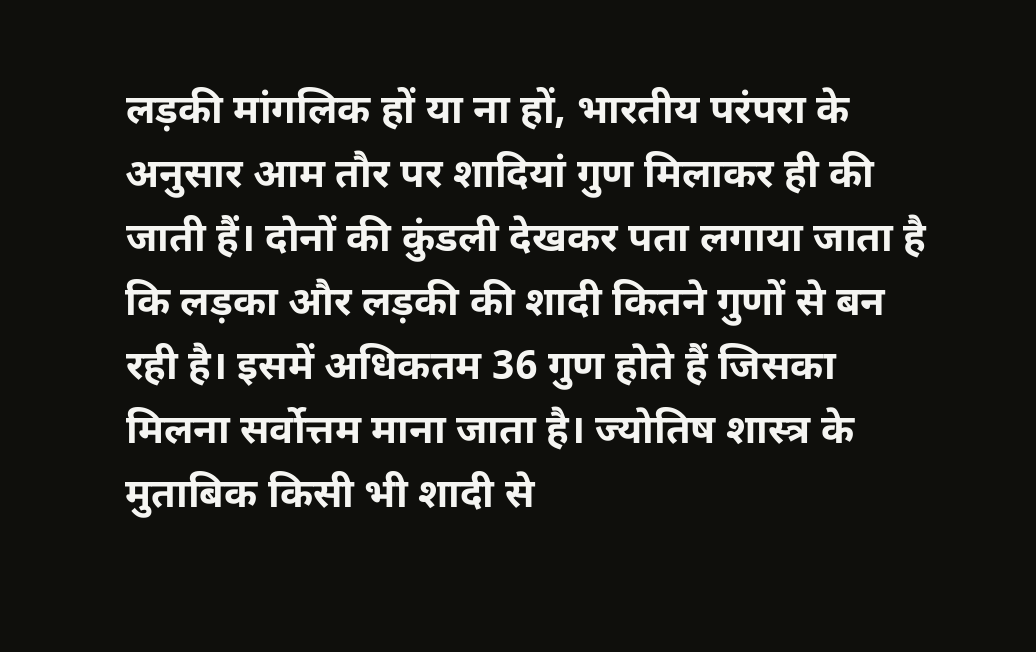लड़की मांगलिक हों या ना हों, भारतीय परंपरा के अनुसार आम तौर पर शादियां गुण मिलाकर ही की जाती हैं। दोनों की कुंडली देखकर पता लगाया जाता है कि लड़का और लड़की की शादी कितने गुणों से बन रही है। इसमें अधिकतम 36 गुण होते हैं जिसका मिलना सर्वोत्तम माना जाता है। ज्योतिष शास्त्र के मुताबिक किसी भी शादी से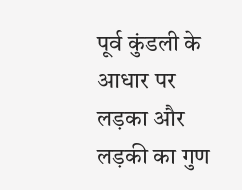पूर्व कुंडली के आधार पर लड़का और लड़की का गुण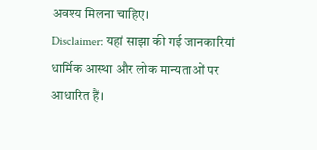अवश्य मिलना चाहिए।
Disclaimer: यहां साझा की गई जानकारियां धार्मिक आस्था और लोक मान्यताओं पर आधारित हैं।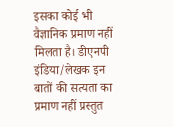इसका कोई भी वैज्ञानिक प्रमाण नहीं मिलता है। डीएनपी इंडिया/लेखक इन बातों की सत्यता का प्रमाण नहीं प्रस्तुत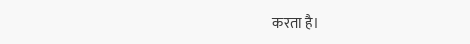करता है।